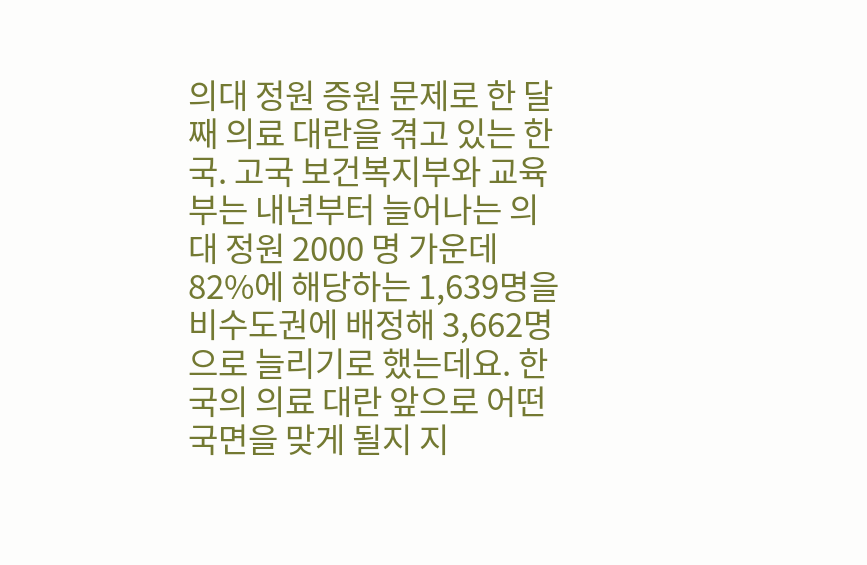의대 정원 증원 문제로 한 달째 의료 대란을 겪고 있는 한국. 고국 보건복지부와 교육부는 내년부터 늘어나는 의대 정원 2000 명 가운데 82%에 해당하는 1,639명을 비수도권에 배정해 3,662명으로 늘리기로 했는데요. 한국의 의료 대란 앞으로 어떤 국면을 맞게 될지 지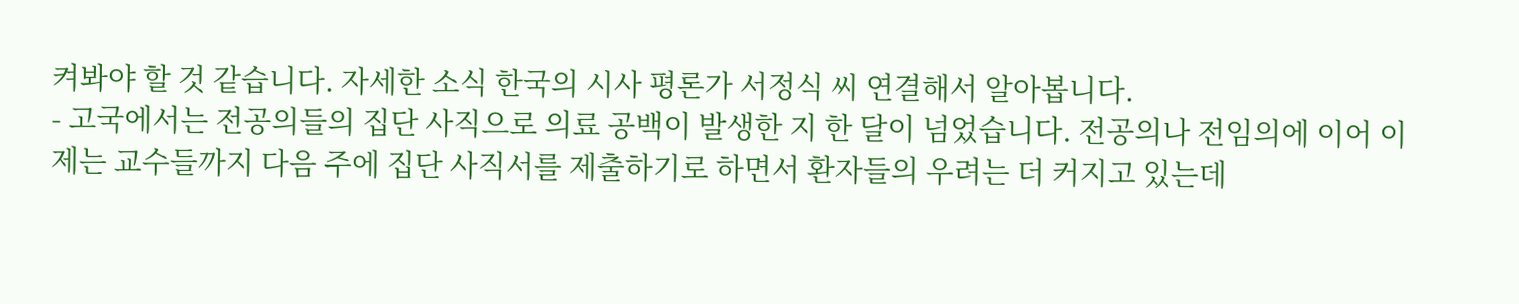켜봐야 할 것 같습니다. 자세한 소식 한국의 시사 평론가 서정식 씨 연결해서 알아봅니다.
- 고국에서는 전공의들의 집단 사직으로 의료 공백이 발생한 지 한 달이 넘었습니다. 전공의나 전임의에 이어 이제는 교수들까지 다음 주에 집단 사직서를 제출하기로 하면서 환자들의 우려는 더 커지고 있는데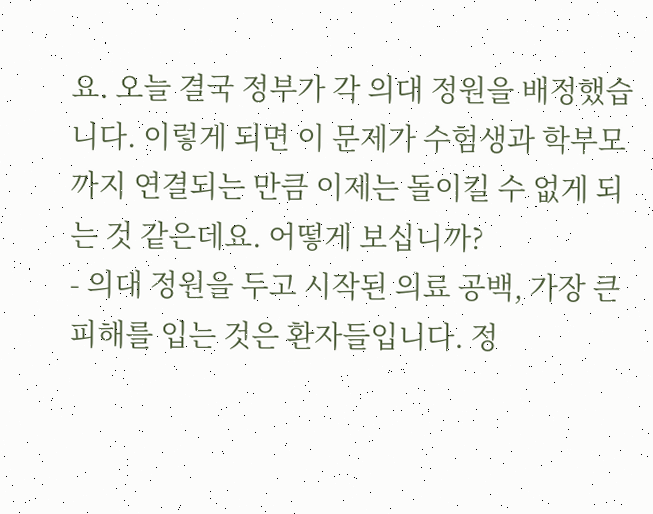요. 오늘 결국 정부가 각 의대 정원을 배정했습니다. 이렇게 되면 이 문제가 수험생과 학부모까지 연결되는 만큼 이제는 돌이킬 수 없게 되는 것 같은데요. 어떻게 보십니까?
- 의대 정원을 두고 시작된 의료 공백, 가장 큰 피해를 입는 것은 환자들입니다. 정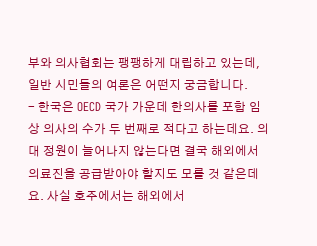부와 의사협회는 팽팽하게 대립하고 있는데, 일반 시민들의 여론은 어떤지 궁금합니다.
- 한국은 OECD 국가 가운데 한의사를 포함 임상 의사의 수가 두 번째로 적다고 하는데요. 의대 정원이 늘어나지 않는다면 결국 해외에서 의료진을 공급받아야 할지도 모를 것 같은데요. 사실 호주에서는 해외에서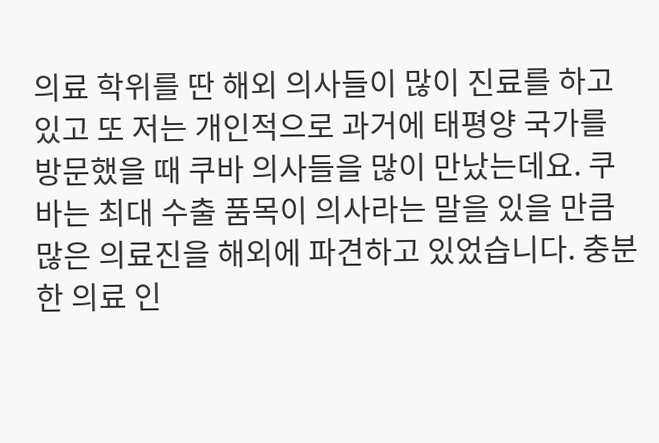의료 학위를 딴 해외 의사들이 많이 진료를 하고 있고 또 저는 개인적으로 과거에 태평양 국가를 방문했을 때 쿠바 의사들을 많이 만났는데요. 쿠바는 최대 수출 품목이 의사라는 말을 있을 만큼 많은 의료진을 해외에 파견하고 있었습니다. 충분한 의료 인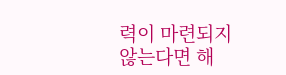력이 마련되지 않는다면 해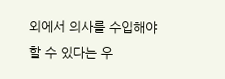외에서 의사를 수입해야 할 수 있다는 우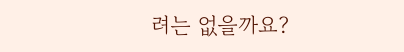려는 없을까요?